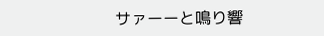サァーーと鳴り響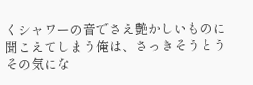くシャワーの音でさえ艶かしいものに聞こえてしまう俺は、さっきそうとうその気にな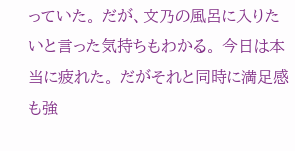っていた。 だが、文乃の風呂に入りたいと言った気持ちもわかる。 今日は本当に疲れた。 だがそれと同時に満足感も強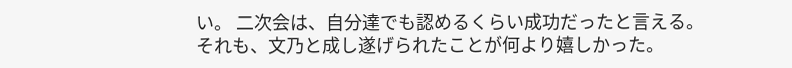い。 二次会は、自分達でも認めるくらい成功だったと言える。 それも、文乃と成し遂げられたことが何より嬉しかった。